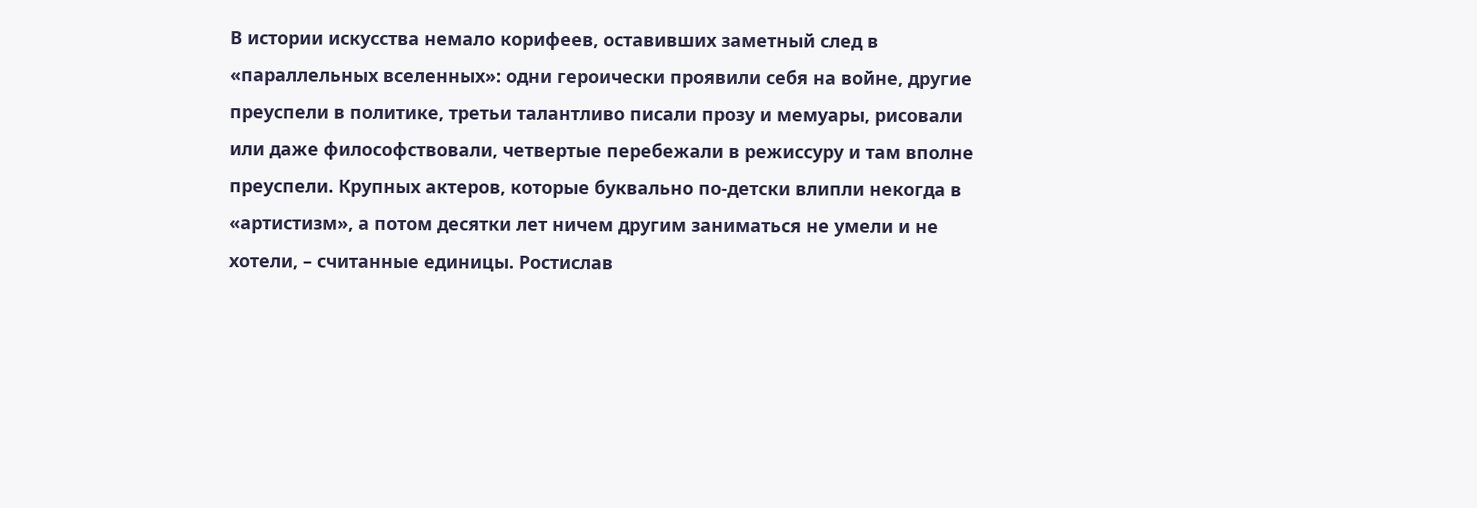В истории искусства немало корифеев, оставивших заметный след в «параллельных вселенных»: одни героически проявили себя на войне, другие преуспели в политике, третьи талантливо писали прозу и мемуары, рисовали или даже философствовали, четвертые перебежали в режиссуру и там вполне преуспели. Крупных актеров, которые буквально по-детски влипли некогда в «артистизм», а потом десятки лет ничем другим заниматься не умели и не хотели, – считанные единицы. Ростислав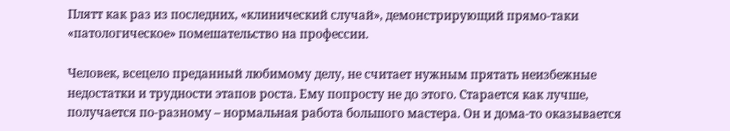Плятт как раз из последних, «клинический случай», демонстрирующий прямо-таки «патологическое» помешательство на профессии.

Человек, всецело преданный любимому делу, не считает нужным прятать неизбежные недостатки и трудности этапов роста. Ему попросту не до этого. Старается как лучше, получается по-разному – нормальная работа большого мастера. Он и дома-то оказывается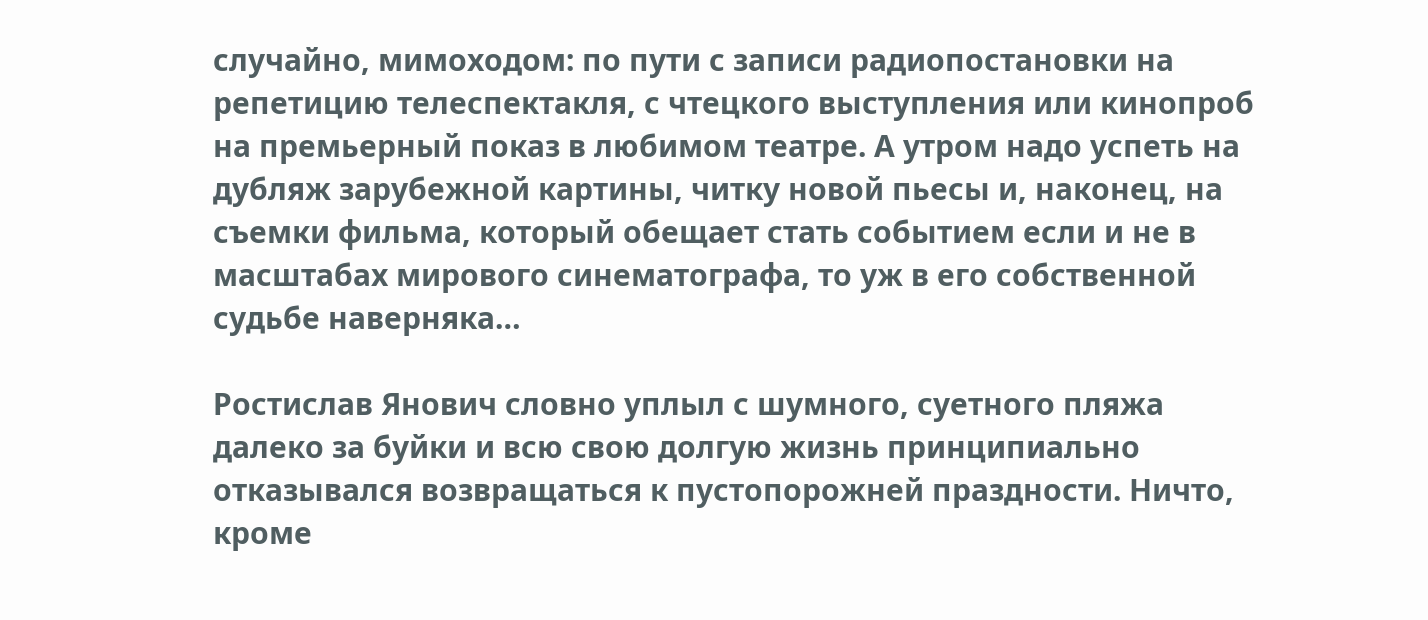случайно, мимоходом: по пути с записи радиопостановки на репетицию телеспектакля, с чтецкого выступления или кинопроб на премьерный показ в любимом театре. А утром надо успеть на дубляж зарубежной картины, читку новой пьесы и, наконец, на съемки фильма, который обещает стать событием если и не в масштабах мирового синематографа, то уж в его собственной судьбе наверняка…

Ростислав Янович словно уплыл с шумного, суетного пляжа далеко за буйки и всю свою долгую жизнь принципиально отказывался возвращаться к пустопорожней праздности. Ничто, кроме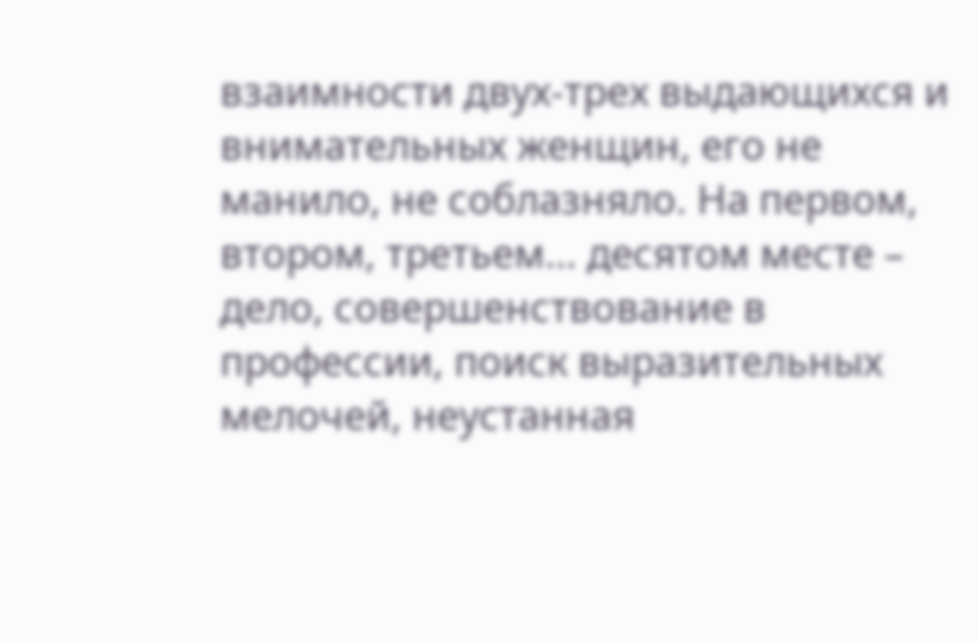взаимности двух-трех выдающихся и внимательных женщин, его не манило, не соблазняло. На первом, втором, третьем… десятом месте – дело, совершенствование в профессии, поиск выразительных мелочей, неустанная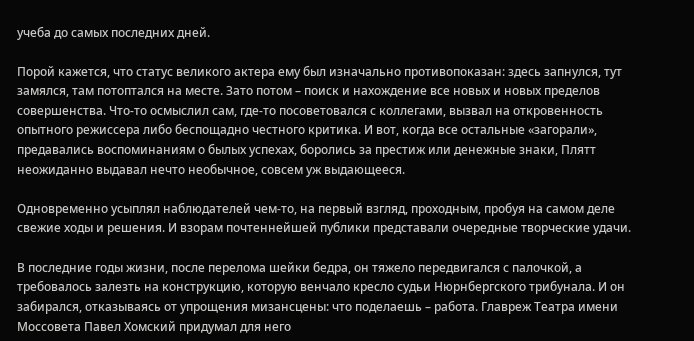учеба до самых последних дней.

Порой кажется, что статус великого актера ему был изначально противопоказан: здесь запнулся, тут замялся, там потоптался на месте. Зато потом – поиск и нахождение все новых и новых пределов совершенства. Что-то осмыслил сам, где-то посоветовался с коллегами, вызвал на откровенность опытного режиссера либо беспощадно честного критика. И вот, когда все остальные «загорали», предавались воспоминаниям о былых успехах, боролись за престиж или денежные знаки, Плятт неожиданно выдавал нечто необычное, совсем уж выдающееся.

Одновременно усыплял наблюдателей чем-то, на первый взгляд, проходным, пробуя на самом деле свежие ходы и решения. И взорам почтеннейшей публики представали очередные творческие удачи.

В последние годы жизни, после перелома шейки бедра, он тяжело передвигался с палочкой, а требовалось залезть на конструкцию, которую венчало кресло судьи Нюрнбергского трибунала. И он забирался, отказываясь от упрощения мизансцены: что поделаешь – работа. Главреж Театра имени Моссовета Павел Хомский придумал для него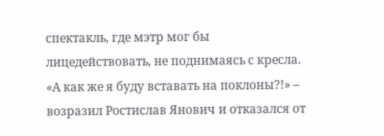спектакль, где мэтр мог бы лицедействовать, не поднимаясь с кресла. «А как же я буду вставать на поклоны?!» – возразил Ростислав Янович и отказался от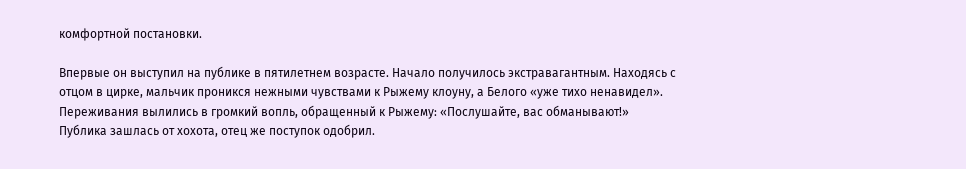комфортной постановки.

Впервые он выступил на публике в пятилетнем возрасте. Начало получилось экстравагантным. Находясь с отцом в цирке, мальчик проникся нежными чувствами к Рыжему клоуну, а Белого «уже тихо ненавидел». Переживания вылились в громкий вопль, обращенный к Рыжему: «Послушайте, вас обманывают!» Публика зашлась от хохота, отец же поступок одобрил.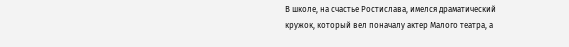В школе, на счастье Ростислава, имелся драматический кружок, который вел поначалу актер Малого театра, а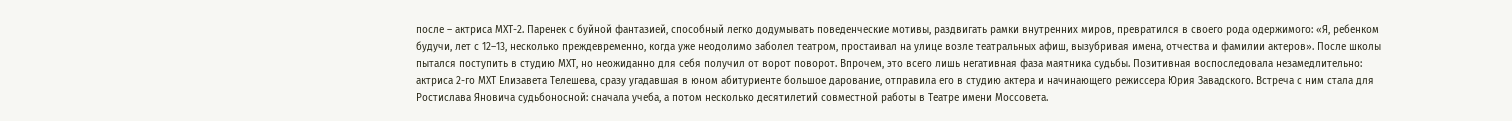после – актриса МХТ-2. Паренек с буйной фантазией, способный легко додумывать поведенческие мотивы, раздвигать рамки внутренних миров, превратился в своего рода одержимого: «Я, ребенком будучи, лет с 12–13, несколько преждевременно, когда уже неодолимо заболел театром, простаивал на улице возле театральных афиш, вызубривая имена, отчества и фамилии актеров». После школы пытался поступить в студию МХТ, но неожиданно для себя получил от ворот поворот. Впрочем, это всего лишь негативная фаза маятника судьбы. Позитивная воспоследовала незамедлительно: актриса 2-го МХТ Елизавета Телешева, сразу угадавшая в юном абитуриенте большое дарование, отправила его в студию актера и начинающего режиссера Юрия Завадского. Встреча с ним стала для Ростислава Яновича судьбоносной: сначала учеба, а потом несколько десятилетий совместной работы в Театре имени Моссовета.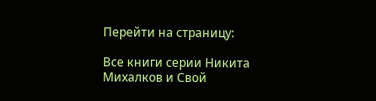Перейти на страницу:

Все книги серии Никита Михалков и Свой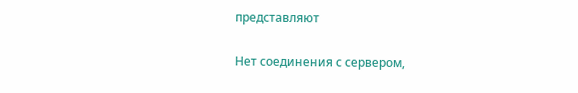представляют

Нет соединения с сервером,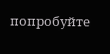попробуйте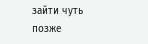зайти чуть позже